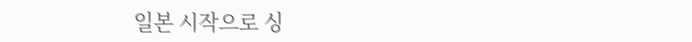일본 시작으로 싱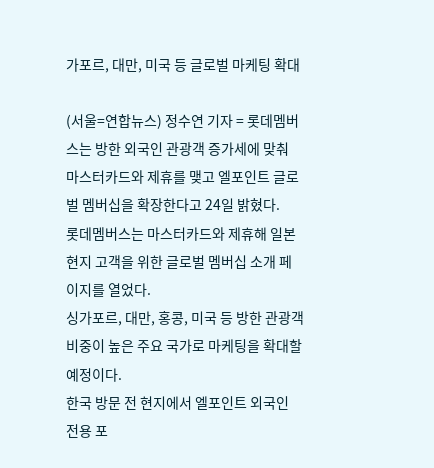가포르, 대만, 미국 등 글로벌 마케팅 확대

(서울=연합뉴스) 정수연 기자 = 롯데멤버스는 방한 외국인 관광객 증가세에 맞춰 마스터카드와 제휴를 맺고 엘포인트 글로벌 멤버십을 확장한다고 24일 밝혔다.
롯데멤버스는 마스터카드와 제휴해 일본 현지 고객을 위한 글로벌 멤버십 소개 페이지를 열었다.
싱가포르, 대만, 홍콩, 미국 등 방한 관광객 비중이 높은 주요 국가로 마케팅을 확대할 예정이다.
한국 방문 전 현지에서 엘포인트 외국인 전용 포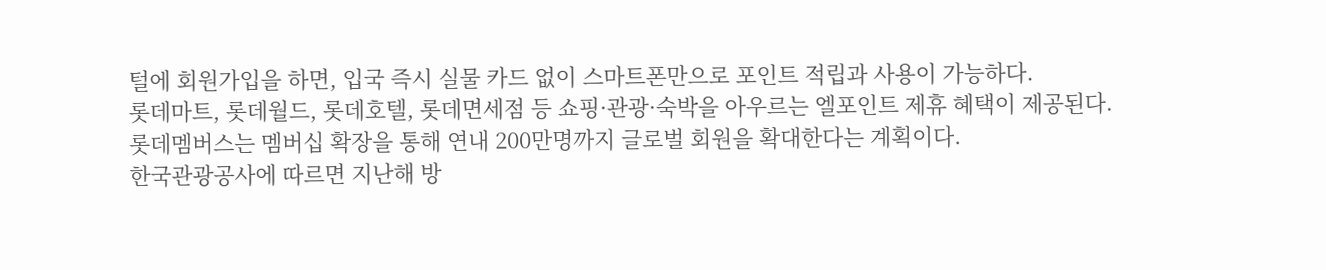털에 회원가입을 하면, 입국 즉시 실물 카드 없이 스마트폰만으로 포인트 적립과 사용이 가능하다.
롯데마트, 롯데월드, 롯데호텔, 롯데면세점 등 쇼핑·관광·숙박을 아우르는 엘포인트 제휴 혜택이 제공된다.
롯데멤버스는 멤버십 확장을 통해 연내 200만명까지 글로벌 회원을 확대한다는 계획이다.
한국관광공사에 따르면 지난해 방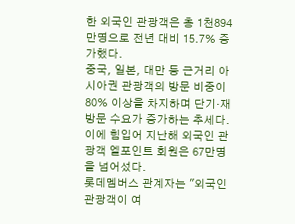한 외국인 관광객은 총 1천894만명으로 전년 대비 15.7% 증가했다.
중국, 일본, 대만 등 근거리 아시아권 관광객의 방문 비중이 80% 이상을 차지하며 단기·재방문 수요가 증가하는 추세다. 이에 힘입어 지난해 외국인 관광객 엘포인트 회원은 67만명을 넘어섰다.
롯데멤버스 관계자는 "외국인 관광객이 여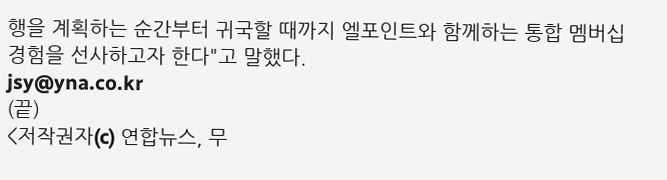행을 계획하는 순간부터 귀국할 때까지 엘포인트와 함께하는 통합 멤버십 경험을 선사하고자 한다"고 말했다.
jsy@yna.co.kr
(끝)
<저작권자(c) 연합뉴스, 무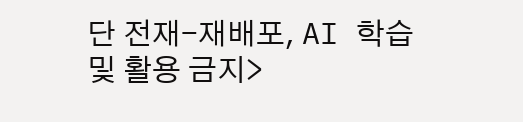단 전재-재배포, AI 학습 및 활용 금지>